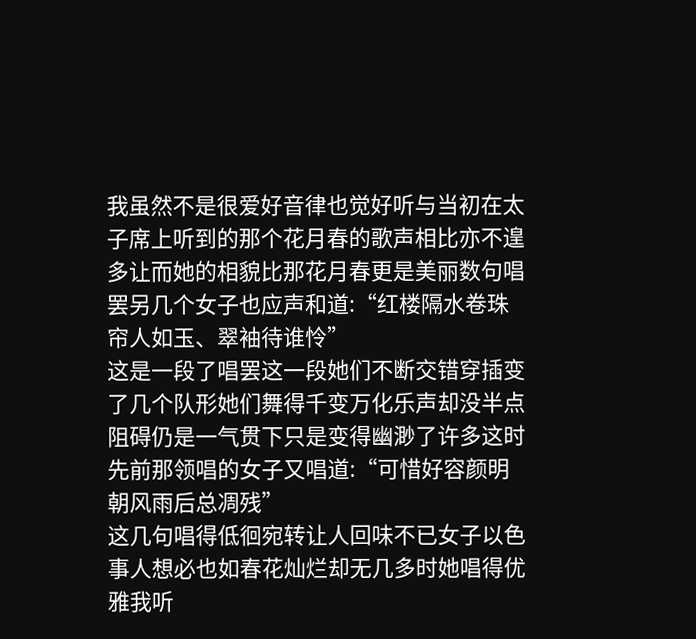我虽然不是很爱好音律也觉好听与当初在太子席上听到的那个花月春的歌声相比亦不遑多让而她的相貌比那花月春更是美丽数句唱罢另几个女子也应声和道:“红楼隔水卷珠帘人如玉、翠袖待谁怜”
这是一段了唱罢这一段她们不断交错穿插变了几个队形她们舞得千变万化乐声却没半点阻碍仍是一气贯下只是变得幽渺了许多这时先前那领唱的女子又唱道:“可惜好容颜明朝风雨后总凋残”
这几句唱得低徊宛转让人回味不已女子以色事人想必也如春花灿烂却无几多时她唱得优雅我听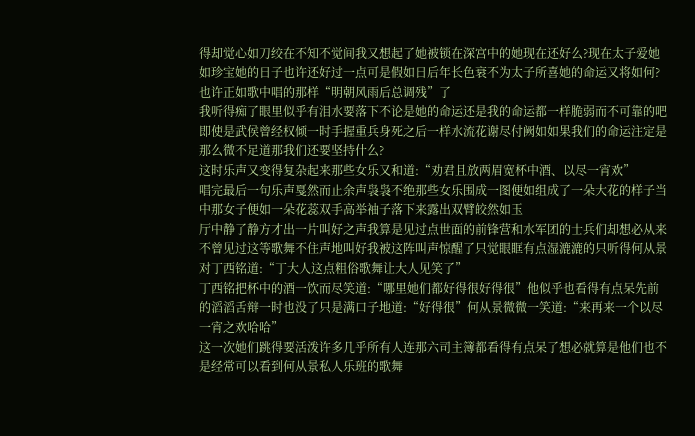得却觉心如刀绞在不知不觉间我又想起了她被锁在深宫中的她现在还好么?现在太子爱她如珍宝她的日子也许还好过一点可是假如日后年长色衰不为太子所喜她的命运又将如何?也许正如歌中唱的那样“明朝风雨后总调残”了
我听得痴了眼里似乎有泪水要落下不论是她的命运还是我的命运都一样脆弱而不可靠的吧即使是武侯曾经权倾一时手握重兵身死之后一样水流花谢尽付阙如如果我们的命运注定是那么微不足道那我们还要坚持什么?
这时乐声又变得复杂起来那些女乐又和道:“劝君且放两眉宽杯中酒、以尽一宵欢”
唱完最后一句乐声戛然而止余声袅袅不绝那些女乐围成一图便如组成了一朵大花的样子当中那女子便如一朵花蕊双手高举袖子落下来露出双臂皎然如玉
厅中静了静方才出一片叫好之声我算是见过点世面的前锋营和水军团的士兵们却想必从来不曾见过这等歌舞不住声地叫好我被这阵叫声惊醒了只觉眼眶有点湿漉漉的只听得何从景对丁西铭道:“丁大人这点粗俗歌舞让大人见笑了”
丁西铭把杯中的酒一饮而尽笑道:“哪里她们都好得很好得很”他似乎也看得有点呆先前的滔滔舌辩一时也没了只是满口子地道:“好得很”何从景微微一笑道:“来再来一个以尽一宵之欢哈哈”
这一次她们跳得要活泼许多几乎所有人连那六司主簿都看得有点呆了想必就算是他们也不是经常可以看到何从景私人乐班的歌舞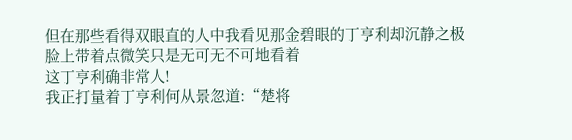但在那些看得双眼直的人中我看见那金碧眼的丁亨利却沉静之极脸上带着点微笑只是无可无不可地看着
这丁亨利确非常人!
我正打量着丁亨利何从景忽道:“楚将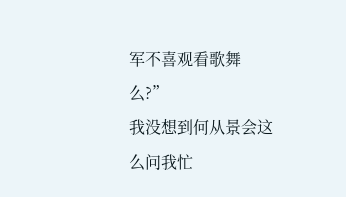军不喜观看歌舞么?”
我没想到何从景会这么问我忙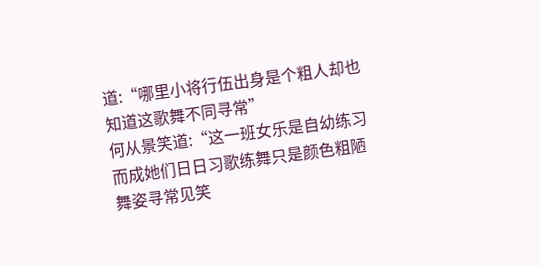道:“哪里小将行伍出身是个粗人却也知道这歌舞不同寻常”
何从景笑道:“这一班女乐是自幼练习而成她们日日习歌练舞只是颜色粗陋舞姿寻常见笑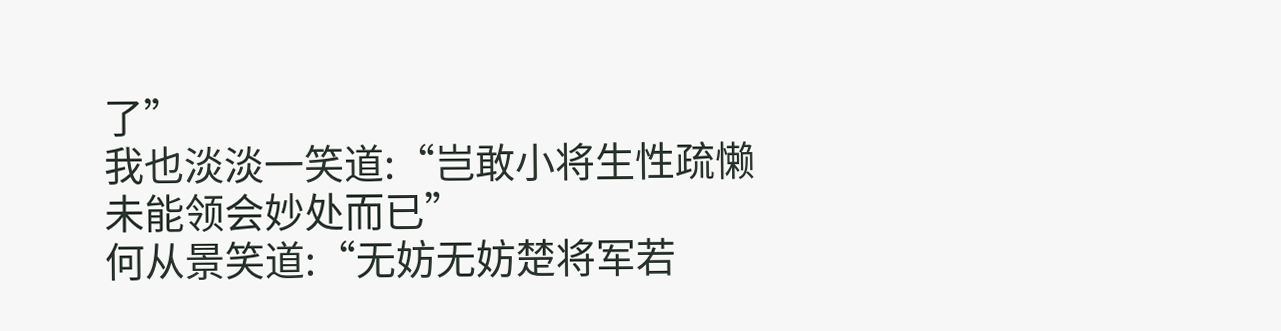了”
我也淡淡一笑道:“岂敢小将生性疏懒未能领会妙处而已”
何从景笑道:“无妨无妨楚将军若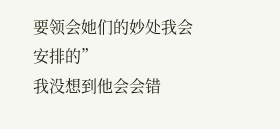要领会她们的妙处我会安排的”
我没想到他会会错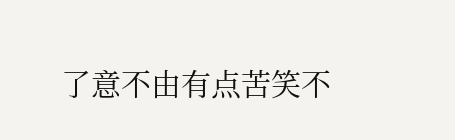了意不由有点苦笑不